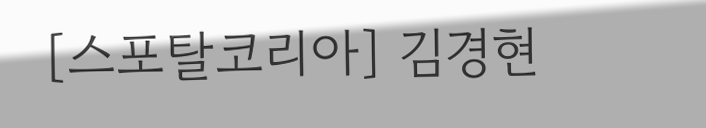[스포탈코리아] 김경현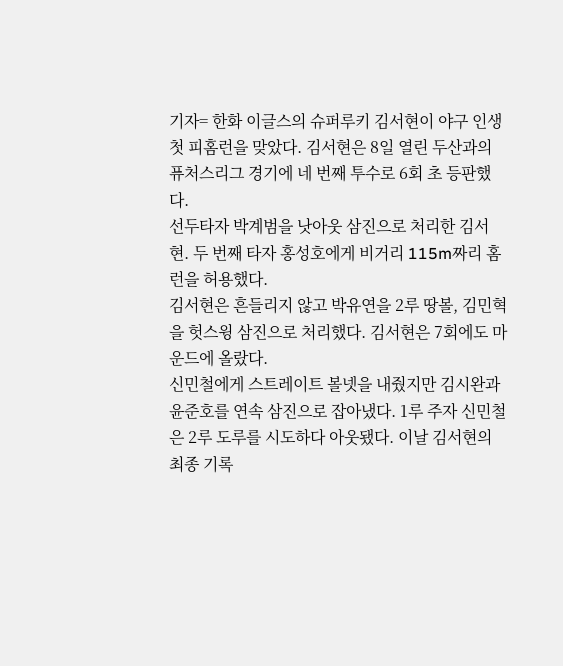기자= 한화 이글스의 슈퍼루키 김서현이 야구 인생 첫 피홈런을 맞았다. 김서현은 8일 열린 두산과의 퓨처스리그 경기에 네 번째 투수로 6회 초 등판했다.
선두타자 박계범을 낫아웃 삼진으로 처리한 김서현. 두 번째 타자 홍성호에게 비거리 115m짜리 홈런을 허용했다.
김서현은 흔들리지 않고 박유연을 2루 땅볼, 김민혁을 헛스윙 삼진으로 처리했다. 김서현은 7회에도 마운드에 올랐다.
신민철에게 스트레이트 볼넷을 내줬지만 김시완과 윤준호를 연속 삼진으로 잡아냈다. 1루 주자 신민철은 2루 도루를 시도하다 아웃됐다. 이날 김서현의 최종 기록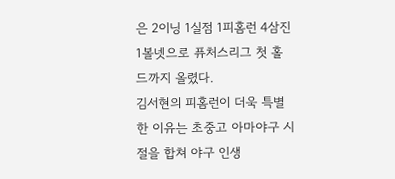은 2이닝 1실점 1피홈런 4삼진 1볼넷으로 퓨처스리그 첫 홀드까지 올렸다.
김서현의 피홈런이 더욱 특별한 이유는 초중고 아마야구 시절을 합쳐 야구 인생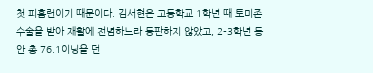첫 피홈런이기 때문이다. 김서현은 고등학교 1학년 때 토미존 수술을 받아 재활에 전념하느라 등판하지 않았고, 2-3학년 동안 총 76.1이닝을 던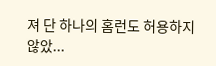져 단 하나의 홈런도 허용하지 않았...